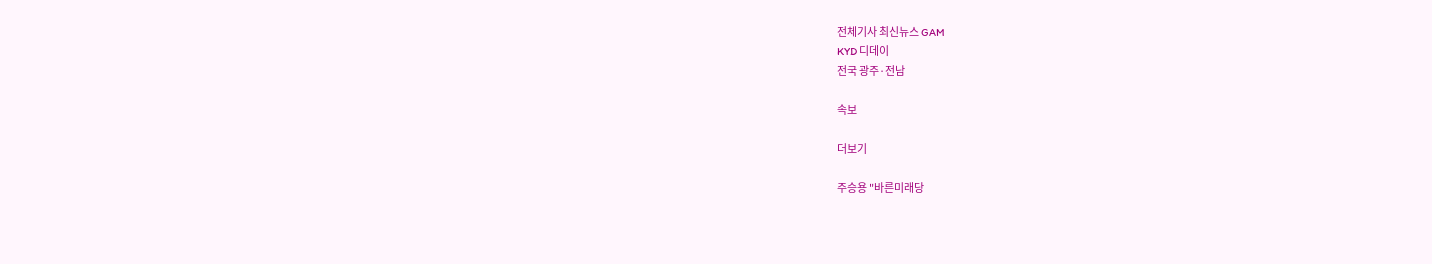전체기사 최신뉴스 GAM
KYD 디데이
전국 광주·전남

속보

더보기

주승용 "바른미래당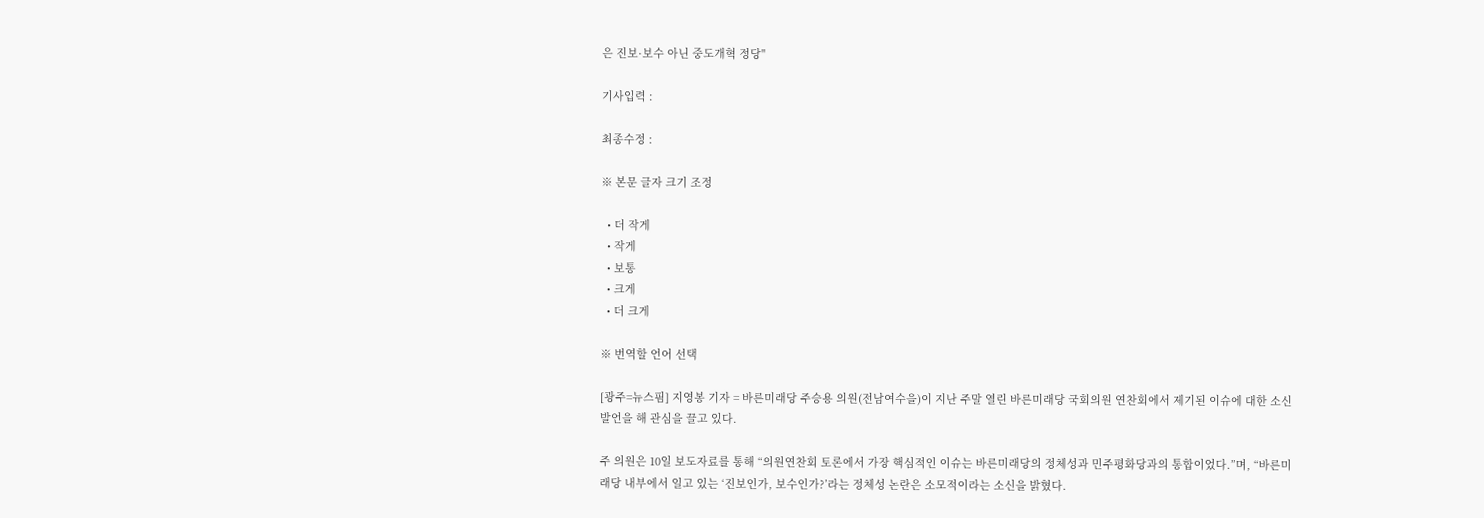은 진보·보수 아닌 중도개혁 정당"

기사입력 :

최종수정 :

※ 본문 글자 크기 조정

  • 더 작게
  • 작게
  • 보통
  • 크게
  • 더 크게

※ 번역할 언어 선택

[광주=뉴스핌] 지영봉 기자 = 바른미래당 주승용 의원(전남여수을)이 지난 주말 열린 바른미래당 국회의원 연찬회에서 제기된 이슈에 대한 소신발언을 해 관심을 끌고 있다.

주 의원은 10일 보도자료를 통해 “의원연찬회 토론에서 가장 핵심적인 이슈는 바른미래당의 정체성과 민주평화당과의 통합이었다.”며, “바른미래당 내부에서 일고 있는 ‘진보인가, 보수인가?’라는 정체성 논란은 소모적이라는 소신을 밝혔다.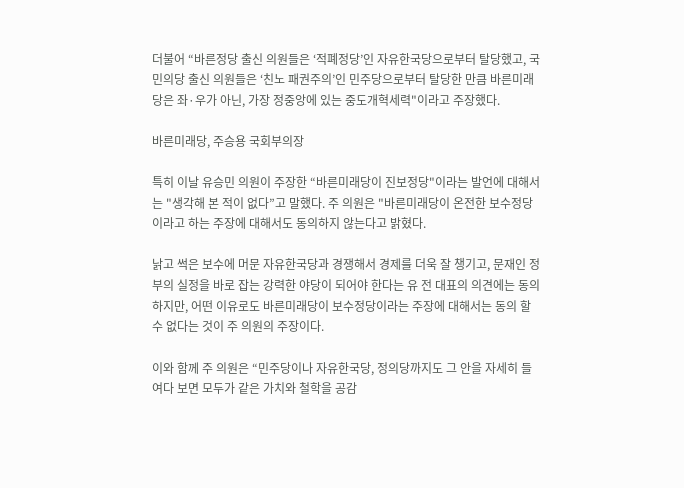더불어 “바른정당 출신 의원들은 ‘적폐정당’인 자유한국당으로부터 탈당했고, 국민의당 출신 의원들은 ‘친노 패권주의’인 민주당으로부터 탈당한 만큼 바른미래당은 좌·우가 아닌, 가장 정중앙에 있는 중도개혁세력"이라고 주장했다.

바른미래당, 주승용 국회부의장

특히 이날 유승민 의원이 주장한 “바른미래당이 진보정당"이라는 발언에 대해서는 "생각해 본 적이 없다”고 말했다. 주 의원은 "바른미래당이 온전한 보수정당이라고 하는 주장에 대해서도 동의하지 않는다고 밝혔다.

낡고 썩은 보수에 머문 자유한국당과 경쟁해서 경제를 더욱 잘 챙기고, 문재인 정부의 실정을 바로 잡는 강력한 야당이 되어야 한다는 유 전 대표의 의견에는 동의하지만, 어떤 이유로도 바른미래당이 보수정당이라는 주장에 대해서는 동의 할 수 없다는 것이 주 의원의 주장이다.

이와 함께 주 의원은 “민주당이나 자유한국당, 정의당까지도 그 안을 자세히 들여다 보면 모두가 같은 가치와 철학을 공감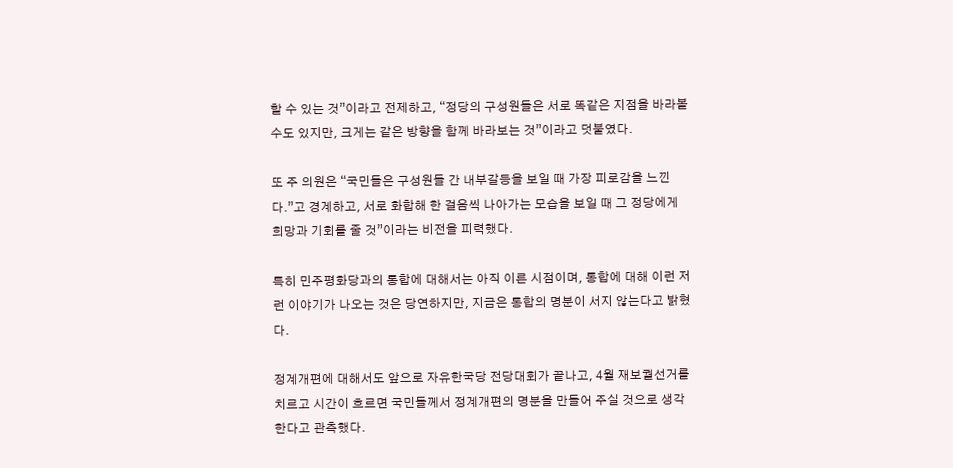할 수 있는 것”이라고 전제하고, “정당의 구성원들은 서로 똑같은 지점을 바라볼 수도 있지만, 크게는 같은 방향을 함께 바라보는 것”이라고 덧붙였다.

또 주 의원은 “국민들은 구성원들 간 내부갈등을 보일 때 가장 피로감을 느낀다.”고 경계하고, 서로 화합해 한 걸음씩 나아가는 모습을 보일 때 그 정당에게 희망과 기회를 줄 것”이라는 비전을 피력했다.

특히 민주평화당과의 통합에 대해서는 아직 이른 시점이며, 통합에 대해 이런 저런 이야기가 나오는 것은 당연하지만, 지금은 통합의 명분이 서지 않는다고 밝혔다.

정계개편에 대해서도 앞으로 자유한국당 전당대회가 끝나고, 4월 재보궐선거를 치르고 시간이 흐르면 국민들께서 정계개편의 명분을 만들어 주실 것으로 생각한다고 관측했다.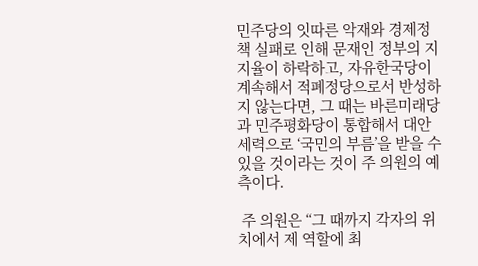민주당의 잇따른 악재와 경제정책 실패로 인해 문재인 정부의 지지율이 하락하고, 자유한국당이 계속해서 적폐정당으로서 반성하지 않는다면, 그 때는 바른미래당과 민주평화당이 통합해서 대안세력으로 ‘국민의 부름’을 받을 수 있을 것이라는 것이 주 의원의 예측이다.

 주 의원은 “그 때까지 각자의 위치에서 제 역할에 최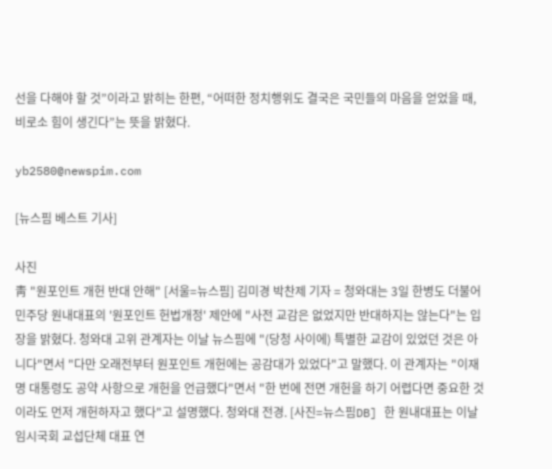선을 다해야 할 것”이라고 밝히는 한편, “어떠한 정치행위도 결국은 국민들의 마음을 얻었을 때, 비로소 힘이 생긴다”는 뜻을 밝혔다.

yb2580@newspim.com

[뉴스핌 베스트 기사]

사진
靑 "원포인트 개헌 반대 안해" [서울=뉴스핌] 김미경 박찬제 기자 = 청와대는 3일 한병도 더불어민주당 원내대표의 '원포인트 헌법개정' 제안에 "사전 교감은 없었지만 반대하지는 않는다"는 입장을 밝혔다. 청와대 고위 관계자는 이날 뉴스핌에 "(당청 사이에) 특별한 교감이 있었던 것은 아니다"면서 "다만 오래전부터 원포인트 개헌에는 공감대가 있었다"고 말했다. 이 관계자는 "이재명 대통령도 공약 사항으로 개헌을 언급했다"면서 "한 번에 전면 개헌을 하기 어렵다면 중요한 것이라도 먼저 개헌하자고 했다"고 설명했다. 청와대 전경. [사진=뉴스핌DB] 한 원내대표는 이날 임시국회 교섭단체 대표 연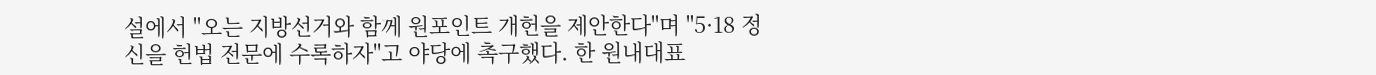설에서 "오는 지방선거와 함께 원포인트 개헌을 제안한다"며 "5·18 정신을 헌법 전문에 수록하자"고 야당에 촉구했다. 한 원내대표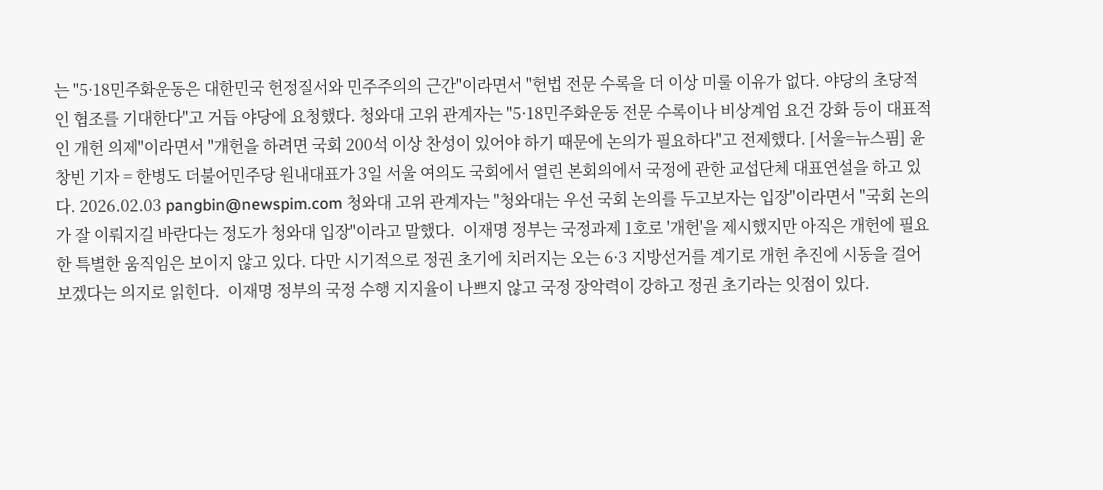는 "5·18민주화운동은 대한민국 헌정질서와 민주주의의 근간"이라면서 "헌법 전문 수록을 더 이상 미룰 이유가 없다. 야당의 초당적인 협조를 기대한다"고 거듭 야당에 요청했다. 청와대 고위 관계자는 "5·18민주화운동 전문 수록이나 비상계엄 요건 강화 등이 대표적인 개헌 의제"이라면서 "개헌을 하려면 국회 200석 이상 찬성이 있어야 하기 때문에 논의가 필요하다"고 전제했다. [서울=뉴스핌] 윤창빈 기자 = 한병도 더불어민주당 원내대표가 3일 서울 여의도 국회에서 열린 본회의에서 국정에 관한 교섭단체 대표연설을 하고 있다. 2026.02.03 pangbin@newspim.com 청와대 고위 관계자는 "청와대는 우선 국회 논의를 두고보자는 입장"이라면서 "국회 논의가 잘 이뤄지길 바란다는 정도가 청와대 입장"이라고 말했다.  이재명 정부는 국정과제 1호로 '개헌'을 제시했지만 아직은 개헌에 필요한 특별한 움직임은 보이지 않고 있다. 다만 시기적으로 정권 초기에 치러지는 오는 6·3 지방선거를 계기로 개헌 추진에 시동을 걸어보겠다는 의지로 읽힌다.  이재명 정부의 국정 수행 지지율이 나쁘지 않고 국정 장악력이 강하고 정권 초기라는 잇점이 있다.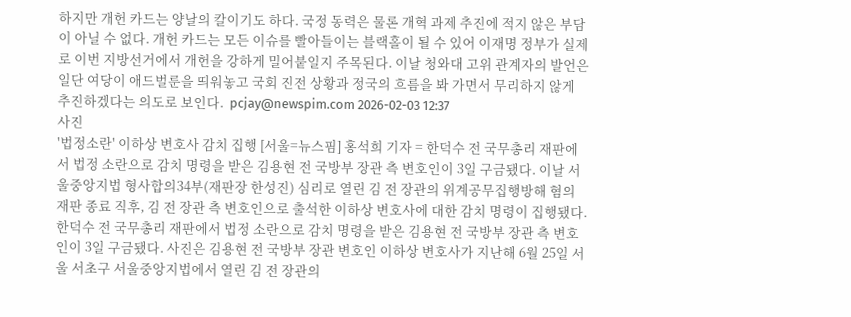하지만 개헌 카드는 양날의 칼이기도 하다. 국정 동력은 물론 개혁 과제 추진에 적지 않은 부담이 아닐 수 없다. 개헌 카드는 모든 이슈를 빨아들이는 블랙홀이 될 수 있어 이재명 정부가 실제로 이번 지방선거에서 개헌을 강하게 밀어붙일지 주목된다. 이날 청와대 고위 관계자의 발언은 일단 여당이 애드벌룬을 띄워놓고 국회 진전 상황과 정국의 흐름을 봐 가면서 무리하지 않게 추진하겠다는 의도로 보인다.  pcjay@newspim.com 2026-02-03 12:37
사진
'법정소란' 이하상 변호사 감치 집행 [서울=뉴스핌] 홍석희 기자 = 한덕수 전 국무총리 재판에서 법정 소란으로 감치 명령을 받은 김용현 전 국방부 장관 측 변호인이 3일 구금됐다. 이날 서울중앙지법 형사합의34부(재판장 한성진) 심리로 열린 김 전 장관의 위계공무집행방해 혐의 재판 종료 직후, 김 전 장관 측 변호인으로 출석한 이하상 변호사에 대한 감치 명령이 집행됐다. 한덕수 전 국무총리 재판에서 법정 소란으로 감치 명령을 받은 김용현 전 국방부 장관 측 변호인이 3일 구금됐다. 사진은 김용현 전 국방부 장관 변호인 이하상 변호사가 지난해 6월 25일 서울 서초구 서울중앙지법에서 열린 김 전 장관의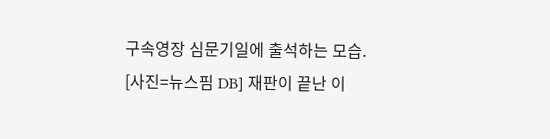구속영장 심문기일에 출석하는 모습. [사진=뉴스핌 DB] 재판이 끝난 이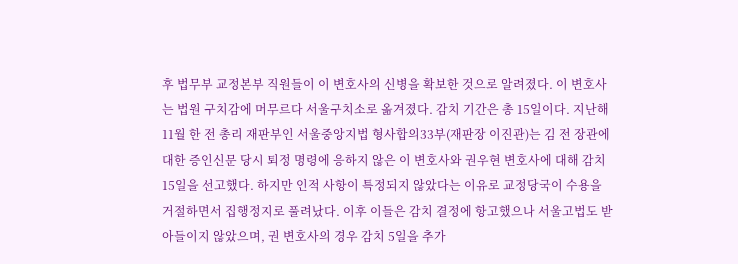후 법무부 교정본부 직원들이 이 변호사의 신병을 확보한 것으로 알려졌다. 이 변호사는 법원 구치감에 머무르다 서울구치소로 옮겨졌다. 감치 기간은 총 15일이다. 지난해 11월 한 전 총리 재판부인 서울중앙지법 형사합의33부(재판장 이진관)는 김 전 장관에 대한 증인신문 당시 퇴정 명령에 응하지 않은 이 변호사와 권우현 변호사에 대해 감치 15일을 선고했다. 하지만 인적 사항이 특정되지 않았다는 이유로 교정당국이 수용을 거절하면서 집행정지로 풀려났다. 이후 이들은 감치 결정에 항고했으나 서울고법도 받아들이지 않았으며, 권 변호사의 경우 감치 5일을 추가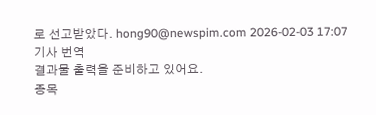로 선고받았다. hong90@newspim.com 2026-02-03 17:07
기사 번역
결과물 출력을 준비하고 있어요.
종목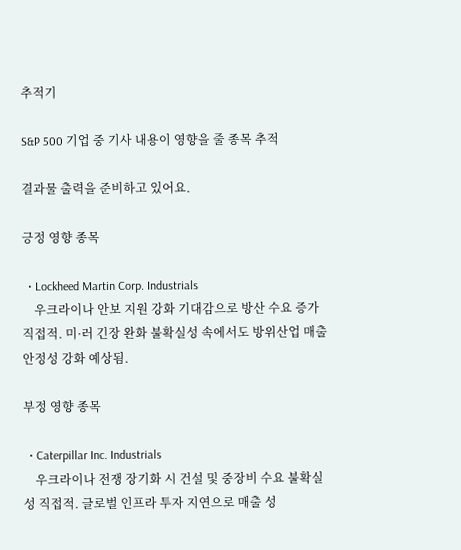추적기

S&P 500 기업 중 기사 내용이 영향을 줄 종목 추적

결과물 출력을 준비하고 있어요.

긍정 영향 종목

  • Lockheed Martin Corp. Industrials
    우크라이나 안보 지원 강화 기대감으로 방산 수요 증가 직접적. 미·러 긴장 완화 불확실성 속에서도 방위산업 매출 안정성 강화 예상됨.

부정 영향 종목

  • Caterpillar Inc. Industrials
    우크라이나 전쟁 장기화 시 건설 및 중장비 수요 불확실성 직접적. 글로벌 인프라 투자 지연으로 매출 성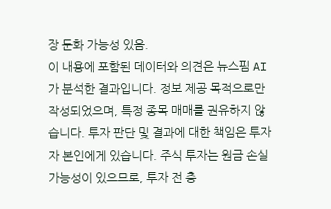장 둔화 가능성 있음.
이 내용에 포함된 데이터와 의견은 뉴스핌 AI가 분석한 결과입니다. 정보 제공 목적으로만 작성되었으며, 특정 종목 매매를 권유하지 않습니다. 투자 판단 및 결과에 대한 책임은 투자자 본인에게 있습니다. 주식 투자는 원금 손실 가능성이 있으므로, 투자 전 충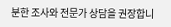분한 조사와 전문가 상담을 권장합니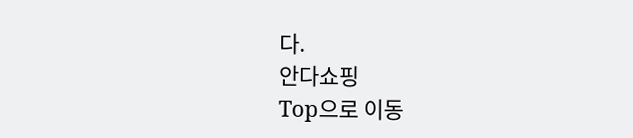다.
안다쇼핑
Top으로 이동